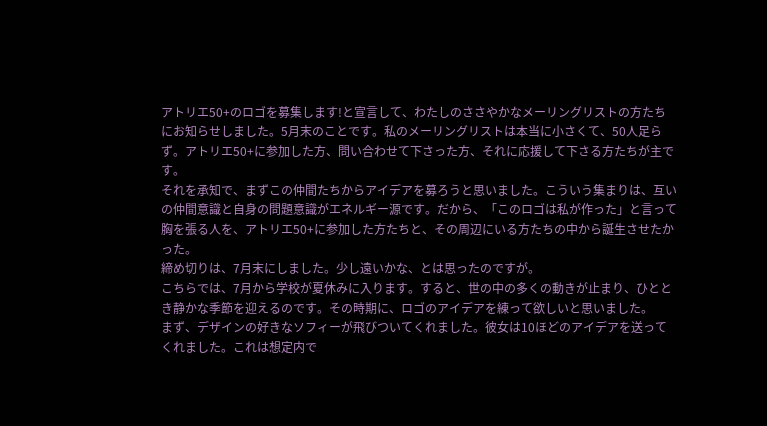アトリエ50+のロゴを募集します!と宣言して、わたしのささやかなメーリングリストの方たちにお知らせしました。5月末のことです。私のメーリングリストは本当に小さくて、50人足らず。アトリエ50+に参加した方、問い合わせて下さった方、それに応援して下さる方たちが主です。
それを承知で、まずこの仲間たちからアイデアを募ろうと思いました。こういう集まりは、互いの仲間意識と自身の問題意識がエネルギー源です。だから、「このロゴは私が作った」と言って胸を張る人を、アトリエ50+に参加した方たちと、その周辺にいる方たちの中から誕生させたかった。
締め切りは、7月末にしました。少し遠いかな、とは思ったのですが。
こちらでは、7月から学校が夏休みに入ります。すると、世の中の多くの動きが止まり、ひととき静かな季節を迎えるのです。その時期に、ロゴのアイデアを練って欲しいと思いました。
まず、デザインの好きなソフィーが飛びついてくれました。彼女は10ほどのアイデアを送ってくれました。これは想定内で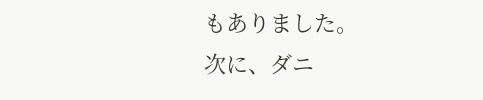もありました。
次に、ダニ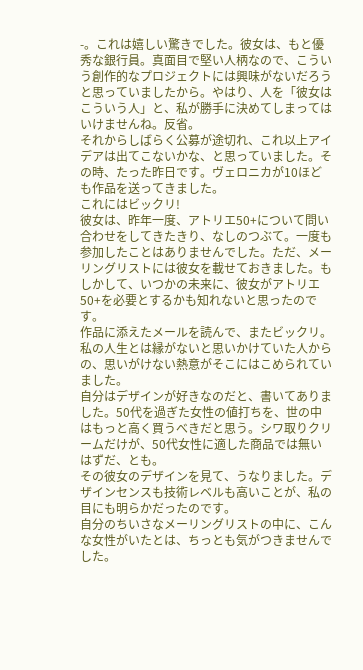-。これは嬉しい驚きでした。彼女は、もと優秀な銀行員。真面目で堅い人柄なので、こういう創作的なプロジェクトには興味がないだろうと思っていましたから。やはり、人を「彼女はこういう人」と、私が勝手に決めてしまってはいけませんね。反省。
それからしばらく公募が途切れ、これ以上アイデアは出てこないかな、と思っていました。その時、たった昨日です。ヴェロニカが10ほども作品を送ってきました。
これにはビックリ!
彼女は、昨年一度、アトリエ50+について問い合わせをしてきたきり、なしのつぶて。一度も参加したことはありませんでした。ただ、メーリングリストには彼女を載せておきました。もしかして、いつかの未来に、彼女がアトリエ50+を必要とするかも知れないと思ったのです。
作品に添えたメールを読んで、またビックリ。
私の人生とは縁がないと思いかけていた人からの、思いがけない熱意がそこにはこめられていました。
自分はデザインが好きなのだと、書いてありました。50代を過ぎた女性の値打ちを、世の中はもっと高く買うべきだと思う。シワ取りクリームだけが、50代女性に適した商品では無いはずだ、とも。
その彼女のデザインを見て、うなりました。デザインセンスも技術レベルも高いことが、私の目にも明らかだったのです。
自分のちいさなメーリングリストの中に、こんな女性がいたとは、ちっとも気がつきませんでした。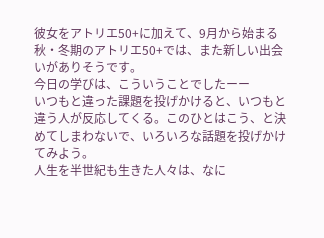彼女をアトリエ50+に加えて、9月から始まる秋・冬期のアトリエ50+では、また新しい出会いがありそうです。
今日の学びは、こういうことでしたーー
いつもと違った課題を投げかけると、いつもと違う人が反応してくる。このひとはこう、と決めてしまわないで、いろいろな話題を投げかけてみよう。
人生を半世紀も生きた人々は、なに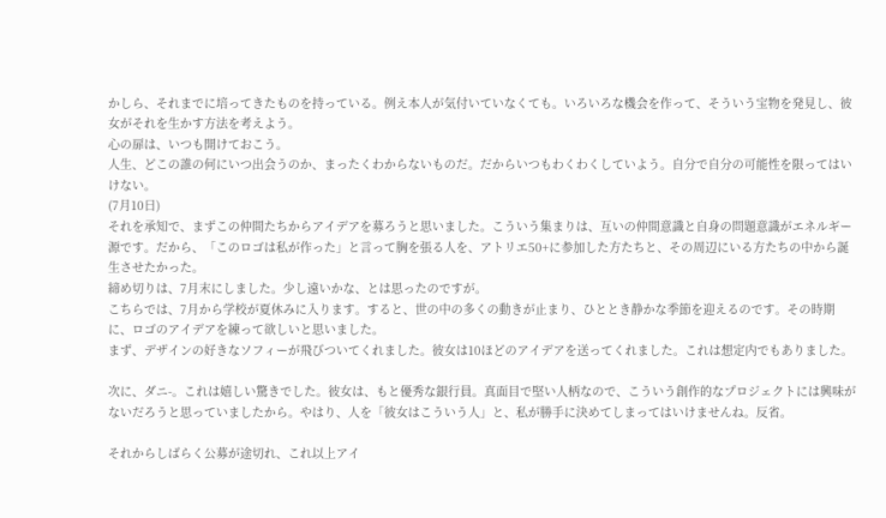かしら、それまでに培ってきたものを持っている。例え本人が気付いていなくても。いろいろな機会を作って、そういう宝物を発見し、彼女がそれを生かす方法を考えよう。
心の扉は、いつも開けておこう。
人生、どこの誰の何にいつ出会うのか、まったくわからないものだ。だからいつもわくわくしていよう。自分で自分の可能性を限ってはいけない。
(7月10日)
それを承知で、まずこの仲間たちからアイデアを募ろうと思いました。こういう集まりは、互いの仲間意識と自身の問題意識がエネルギー源です。だから、「このロゴは私が作った」と言って胸を張る人を、アトリエ50+に参加した方たちと、その周辺にいる方たちの中から誕生させたかった。
締め切りは、7月末にしました。少し遠いかな、とは思ったのですが。
こちらでは、7月から学校が夏休みに入ります。すると、世の中の多くの動きが止まり、ひととき静かな季節を迎えるのです。その時期に、ロゴのアイデアを練って欲しいと思いました。
まず、デザインの好きなソフィーが飛びついてくれました。彼女は10ほどのアイデアを送ってくれました。これは想定内でもありました。

次に、ダニ-。これは嬉しい驚きでした。彼女は、もと優秀な銀行員。真面目で堅い人柄なので、こういう創作的なプロジェクトには興味がないだろうと思っていましたから。やはり、人を「彼女はこういう人」と、私が勝手に決めてしまってはいけませんね。反省。

それからしばらく公募が途切れ、これ以上アイ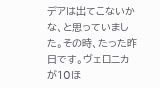デアは出てこないかな、と思っていました。その時、たった昨日です。ヴェロニカが10ほ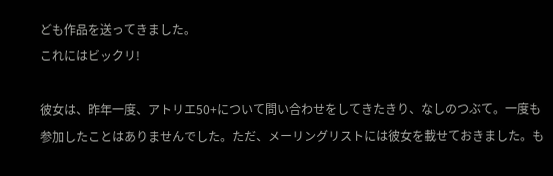ども作品を送ってきました。
これにはビックリ!

彼女は、昨年一度、アトリエ50+について問い合わせをしてきたきり、なしのつぶて。一度も参加したことはありませんでした。ただ、メーリングリストには彼女を載せておきました。も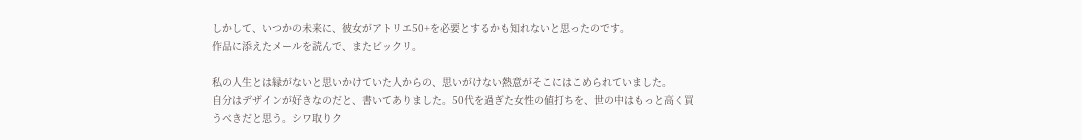しかして、いつかの未来に、彼女がアトリエ50+を必要とするかも知れないと思ったのです。
作品に添えたメールを読んで、またビックリ。

私の人生とは縁がないと思いかけていた人からの、思いがけない熱意がそこにはこめられていました。
自分はデザインが好きなのだと、書いてありました。50代を過ぎた女性の値打ちを、世の中はもっと高く買うべきだと思う。シワ取りク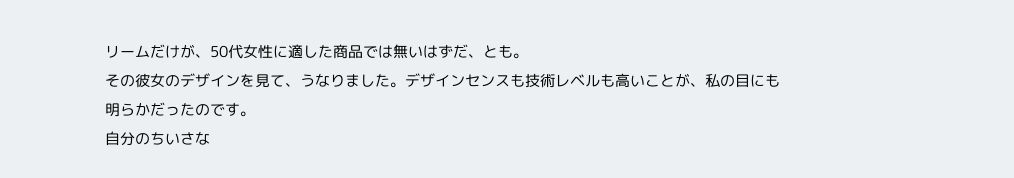リームだけが、50代女性に適した商品では無いはずだ、とも。
その彼女のデザインを見て、うなりました。デザインセンスも技術レベルも高いことが、私の目にも明らかだったのです。
自分のちいさな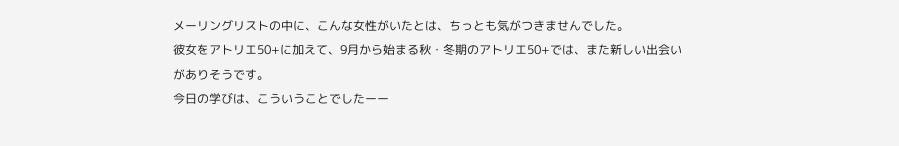メーリングリストの中に、こんな女性がいたとは、ちっとも気がつきませんでした。
彼女をアトリエ50+に加えて、9月から始まる秋・冬期のアトリエ50+では、また新しい出会いがありそうです。
今日の学びは、こういうことでしたーー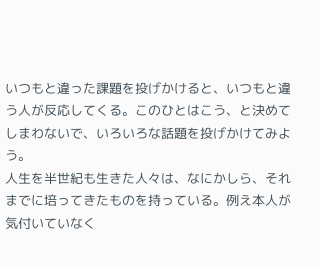いつもと違った課題を投げかけると、いつもと違う人が反応してくる。このひとはこう、と決めてしまわないで、いろいろな話題を投げかけてみよう。
人生を半世紀も生きた人々は、なにかしら、それまでに培ってきたものを持っている。例え本人が気付いていなく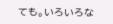ても。いろいろな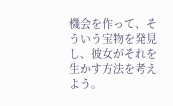機会を作って、そういう宝物を発見し、彼女がそれを生かす方法を考えよう。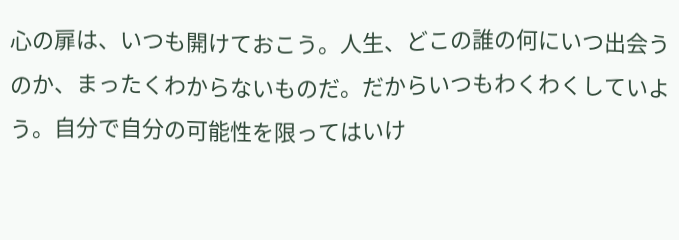心の扉は、いつも開けておこう。人生、どこの誰の何にいつ出会うのか、まったくわからないものだ。だからいつもわくわくしていよう。自分で自分の可能性を限ってはいけ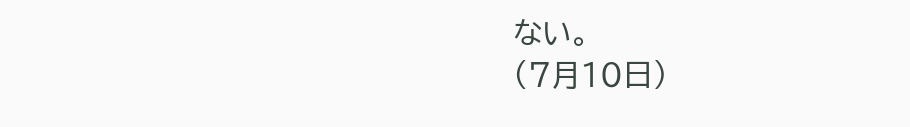ない。
(7月10日)